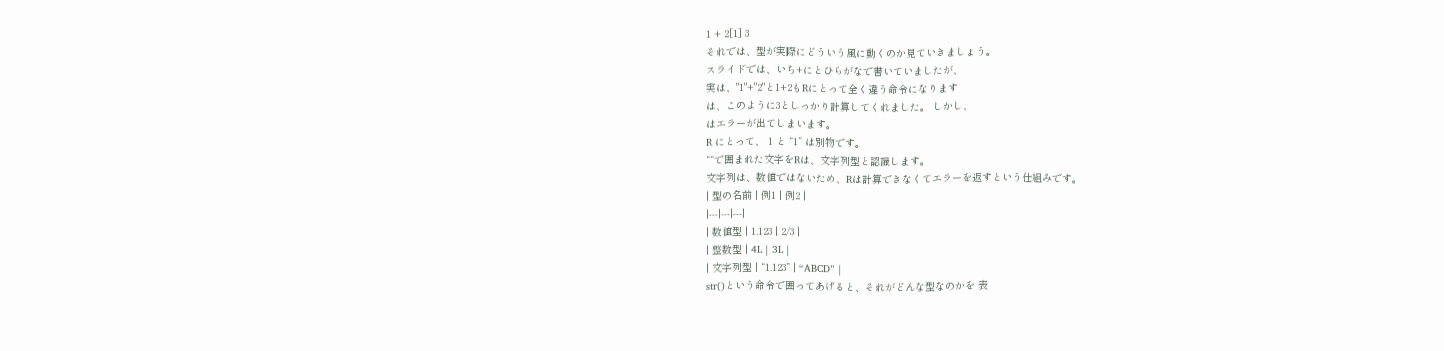1 + 2[1] 3
それでは、型が実際にどういう風に動くのか見ていきましょう。
スライドでは、いち+にとひらがなで書いていましたが、
実は、"1"+"2"と1+2もRにとって全く違う命令になります
は、このように3としっかり計算してくれました。 しかし、
はエラーが出てしまいます。
R にとって、 1 と “1” は別物です。
““で囲まれた文字をRは、文字列型と認識します。
文字列は、数値ではないため、Rは計算できなくてエラーを返すという仕組みです。
| 型の名前 | 例1 | 例2 |
|---|---|---|
| 数値型 | 1.123 | 2/3 |
| 整数型 | 4L | 3L |
| 文字列型 | “1.123” | “ABCD” |
str()という命令で囲ってあげると、それがどんな型なのかを 表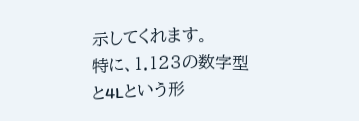示してくれます。
特に、1.123の数字型と4Lという形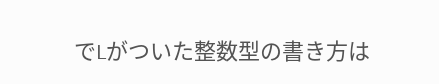でLがついた整数型の書き方は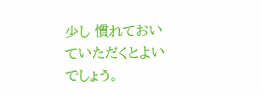少し 慣れておいていただくとよいでしょう。